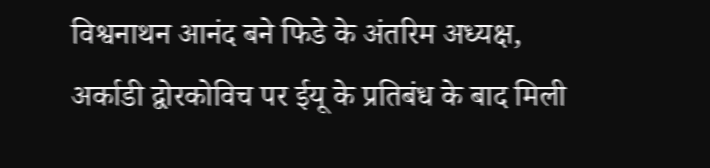विश्वनाथन आनंद बने फिडे के अंतरिम अध्यक्ष, अर्काडी द्वोरकोविच पर ईयू के प्रतिबंध के बाद मिली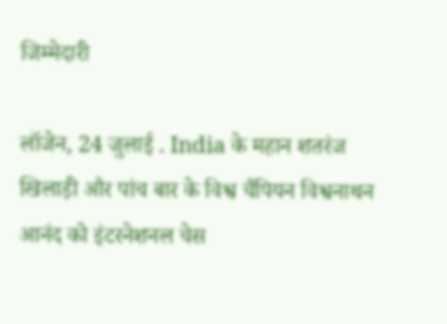जिम्मेदारी

लॉजेन, 24 जुलाई . India के महान शतरंज खिलाड़ी और पांच बार के विश्व चैंपियन विश्वनाथन आनंद को इंटरनेशनल चेस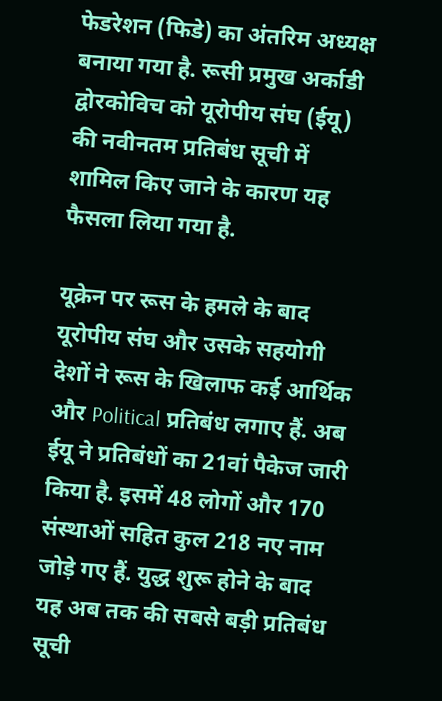फेडरेशन (फिडे) का अंतरिम अध्यक्ष बनाया गया है. रूसी प्रमुख अर्काडी द्वोरकोविच को यूरोपीय संघ (ईयू) की नवीनतम प्रतिबंध सूची में शामिल किए जाने के कारण यह फैसला लिया गया है.

यूक्रेन पर रूस के हमले के बाद यूरोपीय संघ और उसके सहयोगी देशों ने रूस के खिलाफ कई आर्थिक और Political प्रतिबंध लगाए हैं. अब ईयू ने प्रतिबंधों का 21वां पैकेज जारी किया है. इसमें 48 लोगों और 170 संस्थाओं सहित कुल 218 नए नाम जोड़े गए हैं. युद्ध शुरू होने के बाद यह अब तक की सबसे बड़ी प्रतिबंध सूची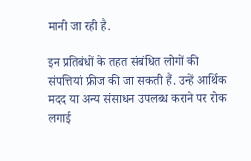मानी जा रही है.

इन प्रतिबंधों के तहत संबंधित लोगों की संपत्तियां फ्रीज की जा सकती हैं. उन्हें आर्थिक मदद या अन्य संसाधन उपलब्ध कराने पर रोक लगाई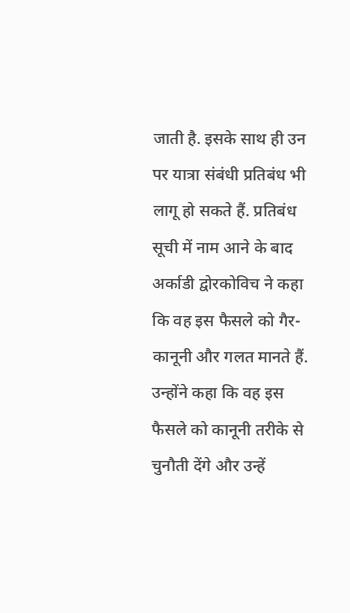जाती है. इसके साथ ही उन पर यात्रा संबंधी प्रतिबंध भी लागू हो सकते हैं. प्रतिबंध सूची में नाम आने के बाद अर्काडी द्वोरकोविच ने कहा कि वह इस फैसले को गैर-कानूनी और गलत मानते हैं. उन्होंने कहा कि वह इस फैसले को कानूनी तरीके से चुनौती देंगे और उन्हें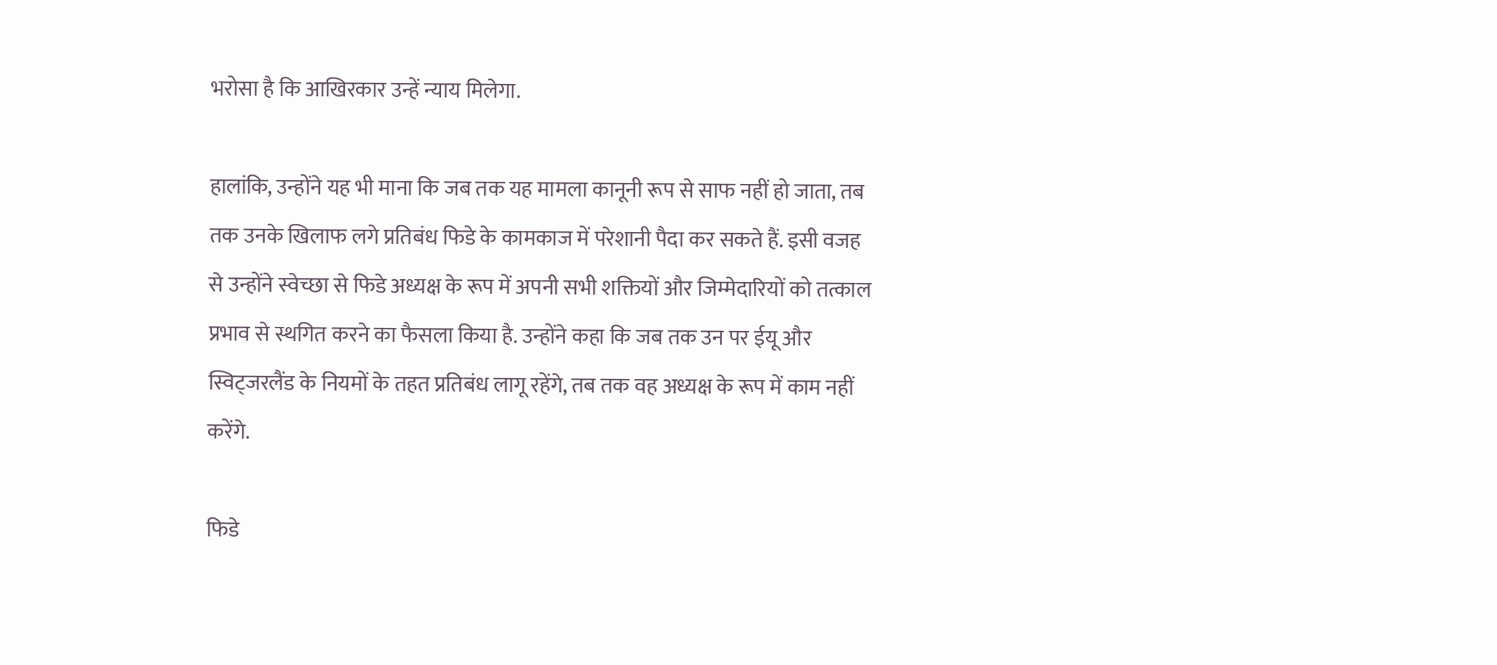भरोसा है कि आखिरकार उन्हें न्याय मिलेगा.

हालांकि, उन्होंने यह भी माना कि जब तक यह मामला कानूनी रूप से साफ नहीं हो जाता, तब तक उनके खिलाफ लगे प्रतिबंध फिडे के कामकाज में परेशानी पैदा कर सकते हैं. इसी वजह से उन्होंने स्वेच्छा से फिडे अध्यक्ष के रूप में अपनी सभी शक्तियों और जिम्मेदारियों को तत्काल प्रभाव से स्थगित करने का फैसला किया है. उन्होंने कहा कि जब तक उन पर ईयू और स्विट्जरलैंड के नियमों के तहत प्रतिबंध लागू रहेंगे, तब तक वह अध्यक्ष के रूप में काम नहीं करेंगे.

फिडे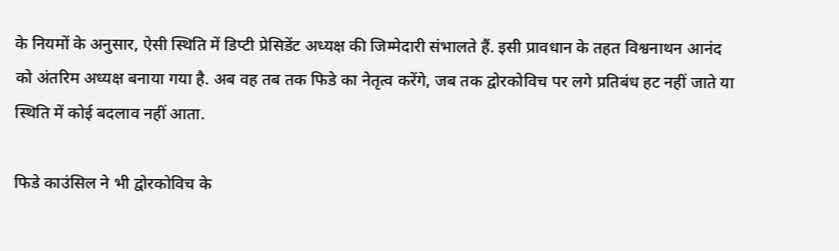के नियमों के अनुसार, ऐसी स्थिति में डिप्टी प्रेसिडेंट अध्यक्ष की जिम्मेदारी संभालते हैं. इसी प्रावधान के तहत विश्वनाथन आनंद को अंतरिम अध्यक्ष बनाया गया है. अब वह तब तक फिडे का नेतृत्व करेंगे, जब तक द्वोरकोविच पर लगे प्रतिबंध हट नहीं जाते या स्थिति में कोई बदलाव नहीं आता.

फिडे काउंसिल ने भी द्वोरकोविच के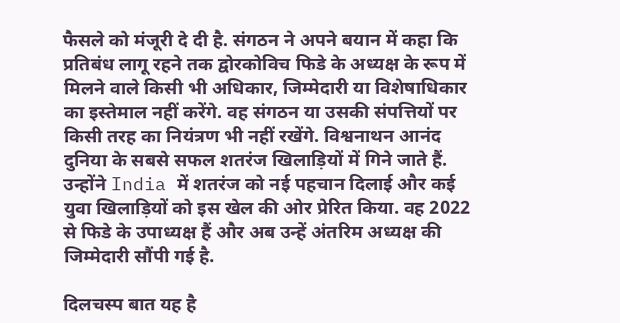फैसले को मंजूरी दे दी है. संगठन ने अपने बयान में कहा कि प्रतिबंध लागू रहने तक द्वोरकोविच फिडे के अध्यक्ष के रूप में मिलने वाले किसी भी अधिकार, जिम्मेदारी या विशेषाधिकार का इस्तेमाल नहीं करेंगे. वह संगठन या उसकी संपत्तियों पर किसी तरह का नियंत्रण भी नहीं रखेंगे. विश्वनाथन आनंद दुनिया के सबसे सफल शतरंज खिलाड़ियों में गिने जाते हैं. उन्होंने India में शतरंज को नई पहचान दिलाई और कई युवा खिलाड़ियों को इस खेल की ओर प्रेरित किया. वह 2022 से फिडे के उपाध्यक्ष हैं और अब उन्हें अंतरिम अध्यक्ष की जिम्मेदारी सौंपी गई है.

दिलचस्प बात यह है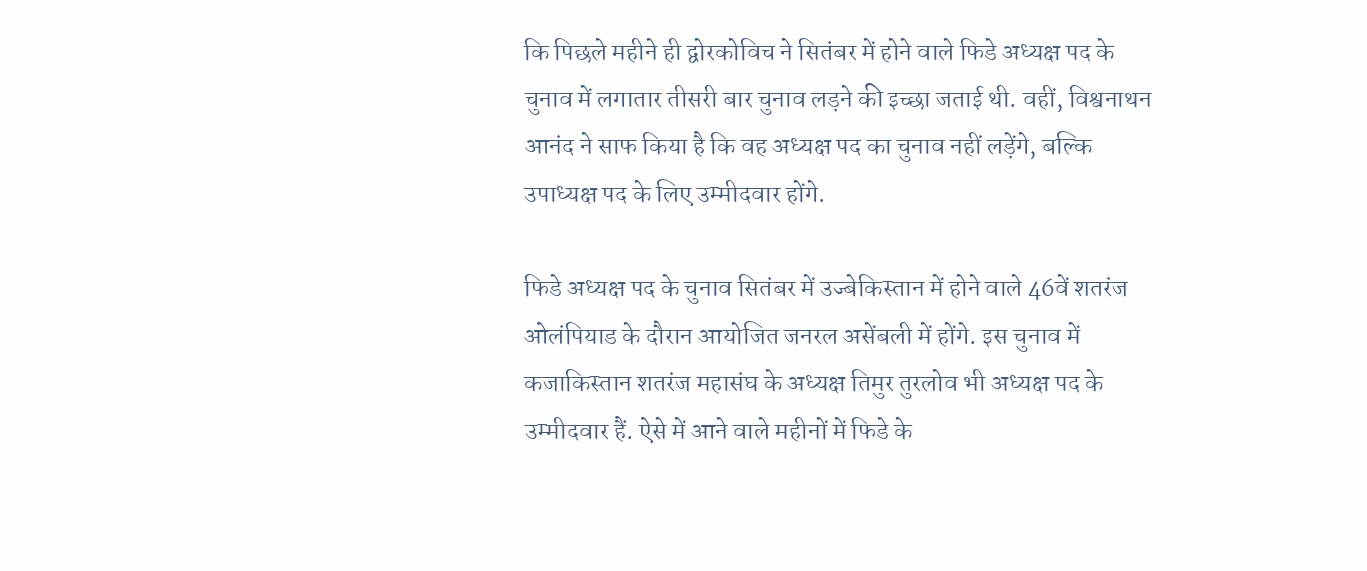कि पिछले महीने ही द्वोरकोविच ने सितंबर में होने वाले फिडे अध्यक्ष पद के चुनाव में लगातार तीसरी बार चुनाव लड़ने की इच्छा जताई थी. वहीं, विश्वनाथन आनंद ने साफ किया है कि वह अध्यक्ष पद का चुनाव नहीं लड़ेंगे, बल्कि उपाध्यक्ष पद के लिए उम्मीदवार होंगे.

फिडे अध्यक्ष पद के चुनाव सितंबर में उज्बेकिस्तान में होने वाले 46वें शतरंज ओलंपियाड के दौरान आयोजित जनरल असेंबली में होंगे. इस चुनाव में कजाकिस्तान शतरंज महासंघ के अध्यक्ष तिमुर तुरलोव भी अध्यक्ष पद के उम्मीदवार हैं. ऐसे में आने वाले महीनों में फिडे के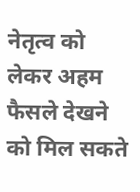नेतृत्व को लेकर अहम फैसले देखने को मिल सकते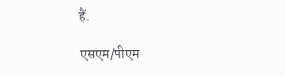हैं.

एसएम/पीएम